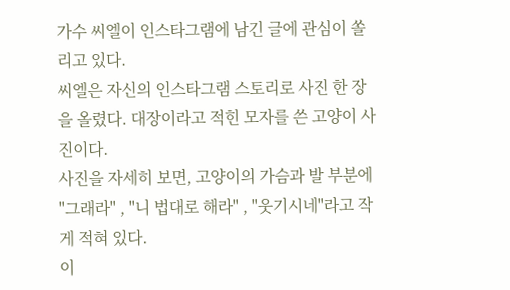가수 씨엘이 인스타그램에 남긴 글에 관심이 쏠리고 있다.
씨엘은 자신의 인스타그램 스토리로 사진 한 장을 올렸다. 대장이라고 적힌 모자를 쓴 고양이 사진이다.
사진을 자세히 보면, 고양이의 가슴과 발 부분에 "그래라" , "니 법대로 해라" , "웃기시네"라고 작게 적혀 있다.
이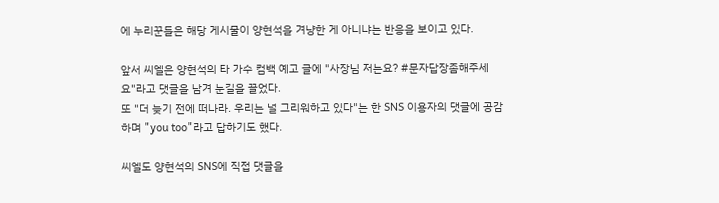에 누리꾼들은 해당 게시물이 양현석을 겨냥한 게 아니냐는 반응을 보이고 있다.

앞서 씨엘은 양현석의 타 가수 컴백 예고 글에 "사장님 저는요? #문자답장좀해주세요"라고 댓글을 남겨 눈길을 끌었다.
또 "더 늦기 전에 떠나라. 우리는 널 그리워하고 있다"는 한 SNS 이용자의 댓글에 공감하며 "you too"라고 답하기도 했다.

씨엘도 양현석의 SNS에 직접 댓글을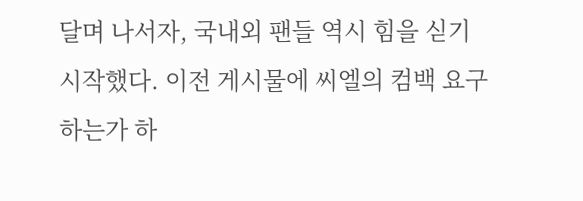달며 나서자, 국내외 팬들 역시 힘을 싣기 시작했다. 이전 게시물에 씨엘의 컴백 요구하는가 하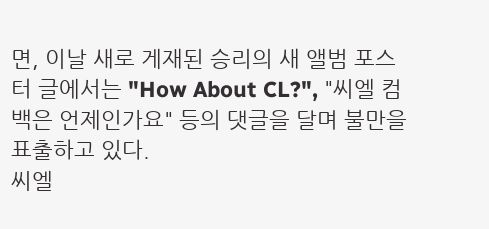면, 이날 새로 게재된 승리의 새 앨범 포스터 글에서는 "How About CL?", "씨엘 컴백은 언제인가요" 등의 댓글을 달며 불만을 표출하고 있다.
씨엘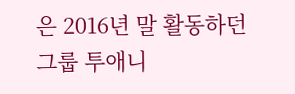은 2016년 말 활동하던 그룹 투애니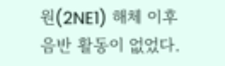원(2NE1) 해체 이후 음반 활동이 없었다.